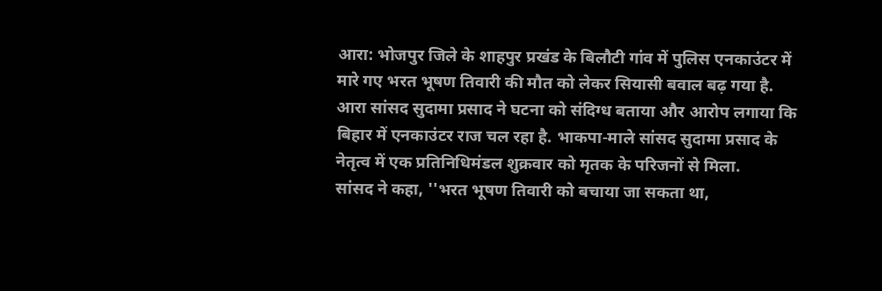आरा: भोजपुर जिले के शाहपुर प्रखंड के बिलौटी गांव में पुलिस एनकाउंटर में मारे गए भरत भूषण तिवारी की मौत को लेकर सियासी बवाल बढ़ गया है. आरा सांसद सुदामा प्रसाद ने घटना को संदिग्ध बताया और आरोप लगाया कि बिहार में एनकाउंटर राज चल रहा है. भाकपा-माले सांसद सुदामा प्रसाद के नेतृत्व में एक प्रतिनिधिमंडल शुक्रवार को मृतक के परिजनों से मिला.
सांसद ने कहा, ''भरत भूषण तिवारी को बचाया जा सकता था,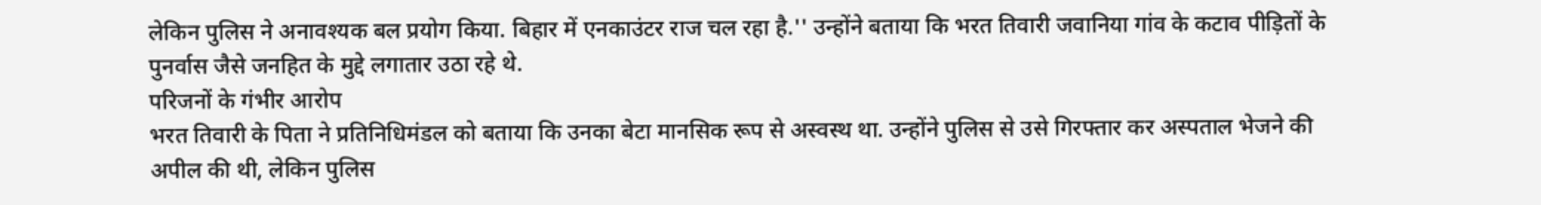लेकिन पुलिस ने अनावश्यक बल प्रयोग किया. बिहार में एनकाउंटर राज चल रहा है.'' उन्होंने बताया कि भरत तिवारी जवानिया गांव के कटाव पीड़ितों के पुनर्वास जैसे जनहित के मुद्दे लगातार उठा रहे थे.
परिजनों के गंभीर आरोप
भरत तिवारी के पिता ने प्रतिनिधिमंडल को बताया कि उनका बेटा मानसिक रूप से अस्वस्थ था. उन्होंने पुलिस से उसे गिरफ्तार कर अस्पताल भेजने की अपील की थी, लेकिन पुलिस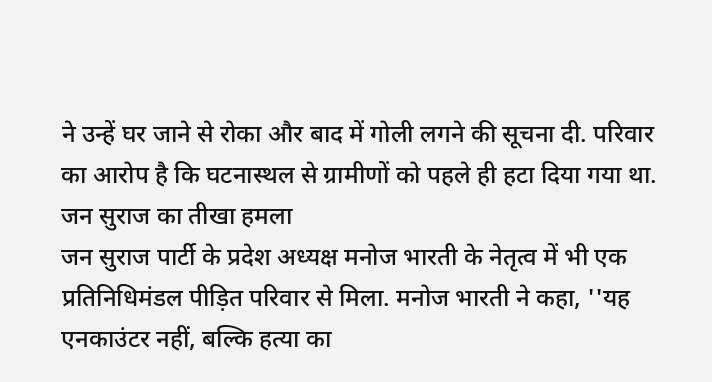ने उन्हें घर जाने से रोका और बाद में गोली लगने की सूचना दी. परिवार का आरोप है कि घटनास्थल से ग्रामीणों को पहले ही हटा दिया गया था.
जन सुराज का तीखा हमला
जन सुराज पार्टी के प्रदेश अध्यक्ष मनोज भारती के नेतृत्व में भी एक प्रतिनिधिमंडल पीड़ित परिवार से मिला. मनोज भारती ने कहा, ''यह एनकाउंटर नहीं, बल्कि हत्या का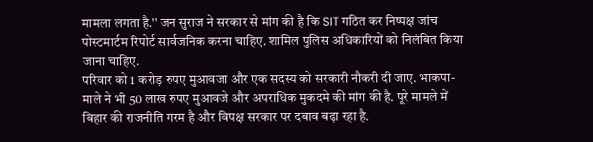मामला लगता है.'' जन सुराज ने सरकार से मांग की है कि SIT गठित कर निष्पक्ष जांच
पोस्टमार्टम रिपोर्ट सार्वजनिक करना चाहिए. शामिल पुलिस अधिकारियों को निलंबित किया जाना चाहिए.
परिवार को 1 करोड़ रुपए मुआवजा और एक सदस्य को सरकारी नौकरी दी जाए. भाकपा-माले ने भी 50 लाख रुपए मुआवजे और अपराधिक मुकदमे की मांग की है. पूरे मामले में बिहार की राजनीति गरम है और विपक्ष सरकार पर दबाव बढ़ा रहा है.